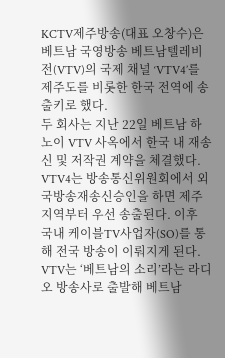KCTV제주방송(대표 오창수)은 베트남 국영방송 베트남텔레비전(VTV)의 국제 채널 ‘VTV4’를 제주도를 비롯한 한국 전역에 송출키로 했다.
두 회사는 지난 22일 베트남 하노이 VTV 사옥에서 한국 내 재송신 및 저작권 계약을 체결했다. VTV4는 방송통신위원회에서 외국방송재송신승인을 하면 제주 지역부터 우선 송출된다. 이후 국내 케이블TV사업자(SO)를 통해 전국 방송이 이뤄지게 된다.
VTV는 ‘베트남의 소리’라는 라디오 방송사로 출발해 베트남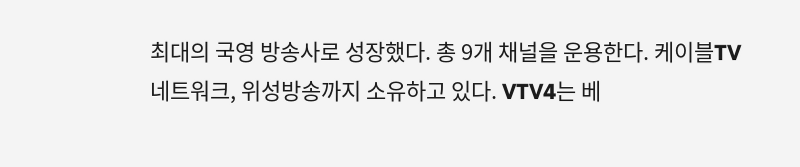최대의 국영 방송사로 성장했다. 총 9개 채널을 운용한다. 케이블TV네트워크, 위성방송까지 소유하고 있다. VTV4는 베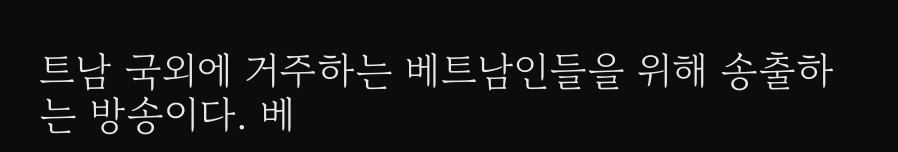트남 국외에 거주하는 베트남인들을 위해 송출하는 방송이다. 베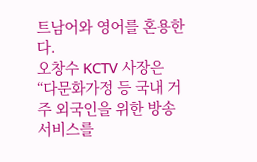트남어와 영어를 혼용한다.
오창수 KCTV 사장은 “다문화가정 등 국내 거주 외국인을 위한 방송 서비스를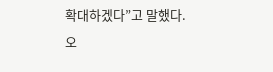확대하겠다”고 말했다.
오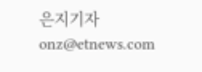은지기자 onz@etnews.com